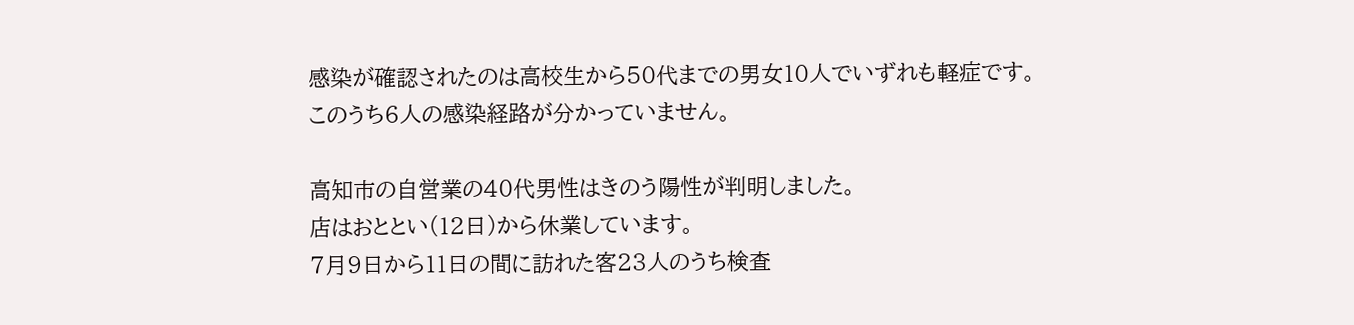感染が確認されたのは高校生から50代までの男女10人でいずれも軽症です。
このうち6人の感染経路が分かっていません。

高知市の自営業の40代男性はきのう陽性が判明しました。
店はおととい(12日)から休業しています。
7月9日から11日の間に訪れた客23人のうち検査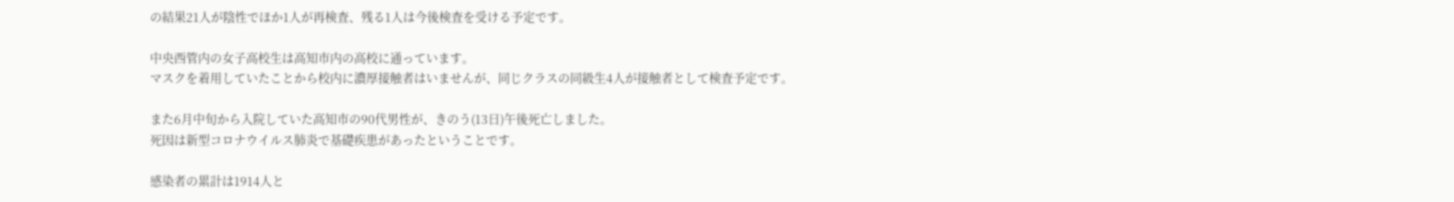の結果21人が陰性でほか1人が再検査、残る1人は今後検査を受ける予定です。

中央西管内の女子高校生は高知市内の高校に通っています。
マスクを着用していたことから校内に濃厚接触者はいませんが、同じクラスの同級生4人が接触者として検査予定です。

また6月中旬から入院していた高知市の90代男性が、きのう(13日)午後死亡しました。
死因は新型コロナウイルス肺炎で基礎疾患があったということです。

感染者の累計は1914人と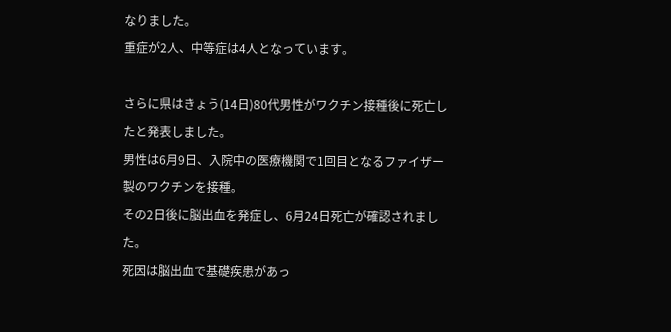なりました。
重症が2人、中等症は4人となっています。

さらに県はきょう(14日)80代男性がワクチン接種後に死亡したと発表しました。
男性は6月9日、入院中の医療機関で1回目となるファイザー製のワクチンを接種。
その2日後に脳出血を発症し、6月24日死亡が確認されました。
死因は脳出血で基礎疾患があっ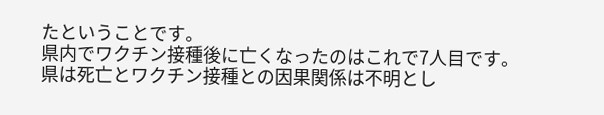たということです。
県内でワクチン接種後に亡くなったのはこれで7人目です。
県は死亡とワクチン接種との因果関係は不明とし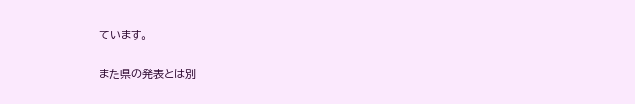ています。

また県の発表とは別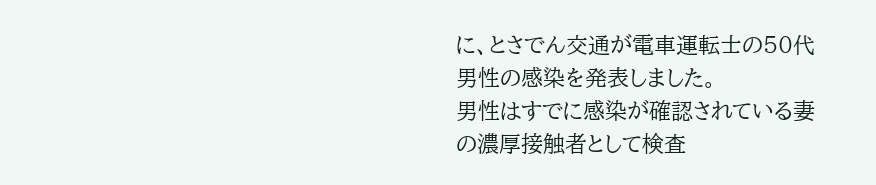に、とさでん交通が電車運転士の50代男性の感染を発表しました。
男性はすでに感染が確認されている妻の濃厚接触者として検査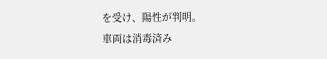を受け、陽性が判明。
車両は消毒済み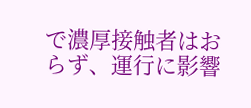で濃厚接触者はおらず、運行に影響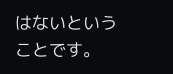はないということです。